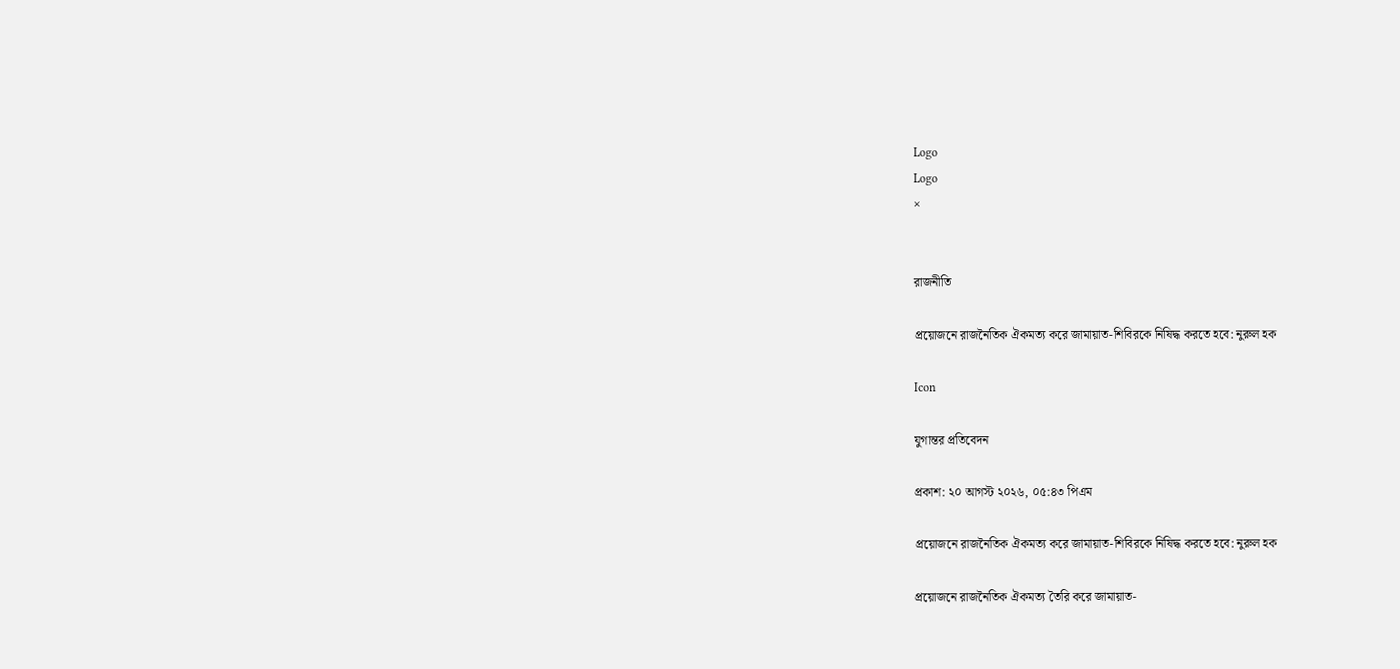Logo
Logo
×


রাজনীতি

প্রয়োজনে রাজনৈতিক ঐকমত্য করে জামায়াত-শিবিরকে নিষিদ্ধ করতে হবে: নুরুল হক

Icon

যুগান্তর প্রতিবেদন

প্রকাশ: ২০ আগস্ট ২০২৬, ০৫:৪৩ পিএম

প্রয়োজনে রাজনৈতিক ঐকমত্য করে জামায়াত-শিবিরকে নিষিদ্ধ করতে হবে: নুরুল হক

প্রয়োজনে রাজনৈতিক ঐকমত্য তৈরি করে জামায়াত-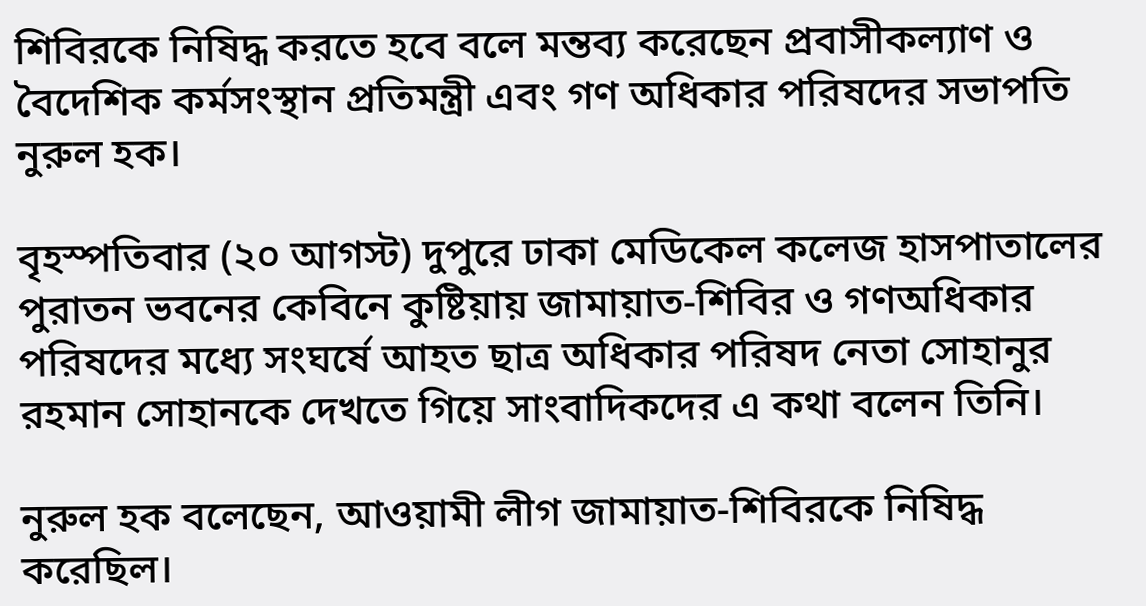শিবিরকে নিষিদ্ধ করতে হবে বলে মন্তব্য করেছেন প্রবাসীকল্যাণ ও বৈদেশিক কর্মসংস্থান প্রতিমন্ত্রী এবং গণ অধিকার পরিষদের সভাপতি নুরুল হক।

বৃহস্পতিবার (২০ আগস্ট) দুপুরে ঢাকা মেডিকেল কলেজ হাসপাতালের পুরাতন ভবনের কেবিনে কুষ্টিয়ায় জামায়াত-শিবির ও গণঅধিকার পরিষদের মধ্যে সংঘর্ষে আহত ছাত্র অধিকার পরিষদ নেতা সোহানুর রহমান সোহানকে দেখতে গিয়ে সাংবাদিকদের এ কথা বলেন তিনি।

নুরুল হক বলেছেন, আওয়ামী লীগ জামায়াত-শিবিরকে নিষিদ্ধ করেছিল।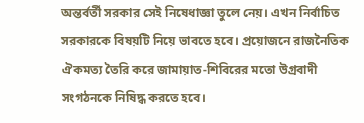অন্তর্বর্তী সরকার সেই নিষেধাজ্ঞা তুলে নেয়। এখন নির্বাচিত সরকারকে বিষয়টি নিয়ে ভাবতে হবে। প্রয়োজনে রাজনৈতিক ঐকমত্য তৈরি করে জামায়াত-শিবিরের মতো উগ্রবাদী সংগঠনকে নিষিদ্ধ করতে হবে।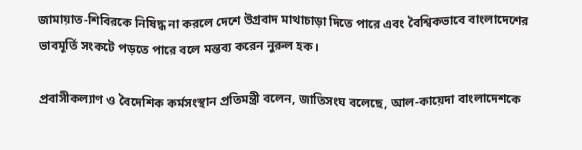জামায়াত-শিবিরকে নিষিদ্ধ না করলে দেশে উগ্রবাদ মাথাচাড়া দিতে পারে এবং বৈশ্বিকভাবে বাংলাদেশের ভাবমূর্তি সংকটে পড়তে পারে বলে মন্তব্য করেন নুরুল হক।

প্রবাসীকল্যাণ ও বৈদেশিক কর্মসংস্থান প্রতিমন্ত্রী বলেন, জাতিসংঘ বলেছে, আল-কায়েদা বাংলাদেশকে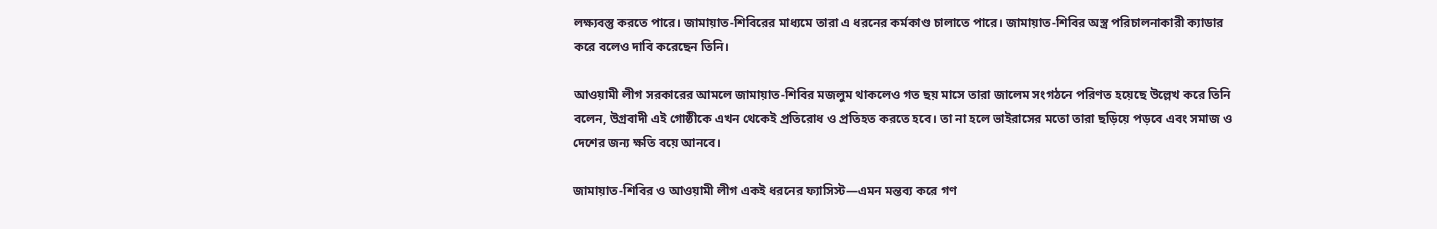লক্ষ্যবস্তু করতে পারে। জামায়াত-শিবিরের মাধ্যমে তারা এ ধরনের কর্মকাণ্ড চালাতে পারে। জামায়াত-শিবির অস্ত্র পরিচালনাকারী ক্যাডার করে বলেও দাবি করেছেন তিনি।

আওয়ামী লীগ সরকারের আমলে জামায়াত-শিবির মজলুম থাকলেও গত ছয় মাসে তারা জালেম সংগঠনে পরিণত হয়েছে উল্লেখ করে তিনি বলেন, উগ্রবাদী এই গোষ্ঠীকে এখন থেকেই প্রতিরোধ ও প্রতিহত করতে হবে। তা না হলে ভাইরাসের মতো তারা ছড়িয়ে পড়বে এবং সমাজ ও দেশের জন্য ক্ষতি বয়ে আনবে।

জামায়াত-শিবির ও আওয়ামী লীগ একই ধরনের ফ্যাসিস্ট—এমন মন্তব্য করে গণ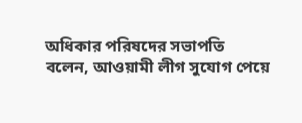অধিকার পরিষদের সভাপতি বলেন, আওয়ামী লীগ সুযোগ পেয়ে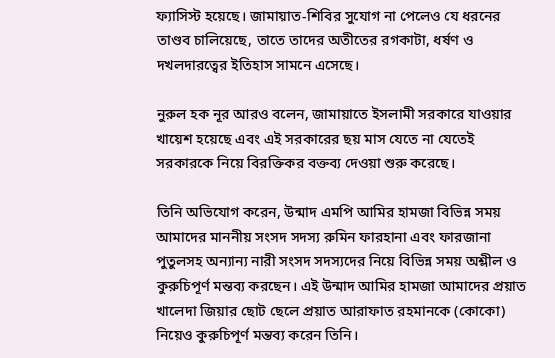ফ্যাসিস্ট হয়েছে। জামায়াত-শিবির সুযোগ না পেলেও যে ধরনের তাণ্ডব চালিয়েছে, তাতে তাদের অতীতের রগকাটা, ধর্ষণ ও দখলদারত্বের ইতিহাস সামনে এসেছে।

নুরুল হক নূর আরও বলেন, জামায়াতে ইসলামী সরকারে যাওয়ার খায়েশ হয়েছে এবং এই সরকারের ছয় মাস যেতে না যেতেই সরকারকে নিয়ে বিরক্তিকর বক্তব্য দেওয়া শুরু করেছে।

তিনি অভিযোগ করেন, উন্মাদ এমপি আমির হামজা বিভিন্ন সময় আমাদের মাননীয় সংসদ সদস্য রুমিন ফারহানা এবং ফারজানা পুতুলসহ অন্যান্য নারী সংসদ সদস্যদের নিয়ে বিভিন্ন সময় অশ্লীল ও কুরুচিপূর্ণ মন্তব্য করছেন। এই উন্মাদ আমির হামজা আমাদের প্রয়াত খালেদা জিয়ার ছোট ছেলে প্রয়াত আরাফাত রহমানকে (কোকো) নিয়েও কুরুচিপূর্ণ মন্তব্য করেন তিনি।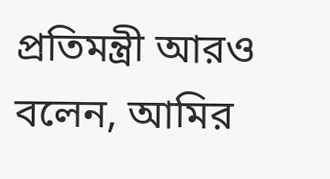প্রতিমন্ত্রী আরও বলেন, আমির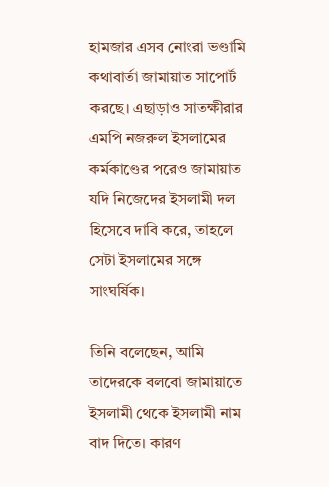হামজার এসব নোংরা ভণ্ডামি কথাবার্তা জামায়াত সাপোর্ট করছে। এছাড়াও সাতক্ষীরার এমপি নজরুল ইসলামের কর্মকাণ্ডের পরেও জামায়াত যদি নিজেদের ইসলামী দল হিসেবে দাবি করে, তাহলে সেটা ইসলামের সঙ্গে সাংঘর্ষিক।

তিনি বলেছেন, আমি তাদেরকে বলবো জামায়াতে ইসলামী থেকে ইসলামী নাম বাদ দিতে। কারণ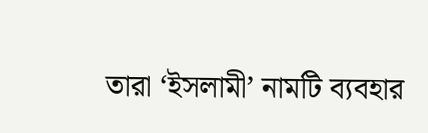তারা ‘ইসলামী’ নামটি ব্যবহার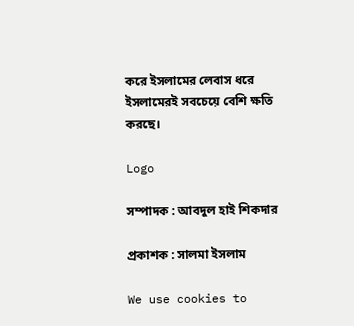করে ইসলামের লেবাস ধরে ইসলামেরই সবচেয়ে বেশি ক্ষতি করছে।

Logo

সম্পাদক : আবদুল হাই শিকদার

প্রকাশক : সালমা ইসলাম

We use cookies to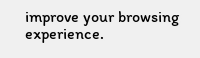improve your browsing experience.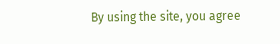By using the site, you agree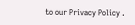to our Privacy Policy .